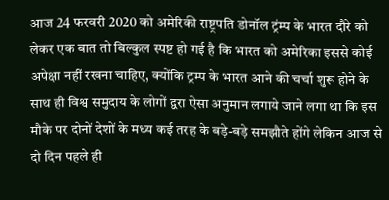आज 24 फरवरी 2020 को अमेरिकी राष्ट्रपति डोनॉल ट्रंम्प के भारत दौरे को लेकर एक बात तो बिल्कुल स्पष्ट हो गई है कि भारत को अमेरिका इससे कोई अपेक्षा नहीं रखना चाहिए, क्योंकि ट्रम्प के भारत आने की चर्चा शुरू होने के साथ ही विश्व समुदाय के लोगों द्वरा ऐसा अनुमान लगाये जाने लगा था कि इस मौके पर दोनों देशों के मध्य कई तरह के बड़े-बड़े समझौते होंगे लेकिन आज से दो दिन पहले ही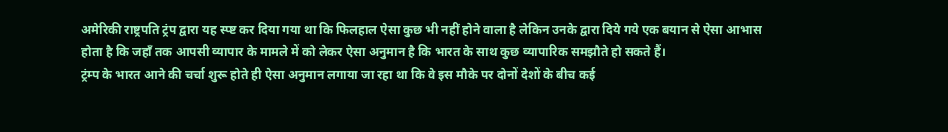अमेरिकी राष्ट्रपति ट्रंप द्वारा यह स्प्ष्ट कर दिया गया था कि फिलहाल ऐसा कुछ भी नहीं होने वाला है लेकिन उनके द्वारा दिये गये एक बयान से ऐसा आभास होता है कि जहाँ तक आपसी व्यापार के मामले में को लेकर ऐसा अनुमान है कि भारत के साथ कुछ व्यापारिक समझौते हो सकते हैं।
ट्रंम्प के भारत आने की चर्चा शुरू होते ही ऐसा अनुमान लगाया जा रहा था कि वे इस मौके पर दोनों देशों के बीच कई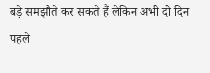बड़े समझौते कर सकते हैं लेकिन अभी दो दिन पहले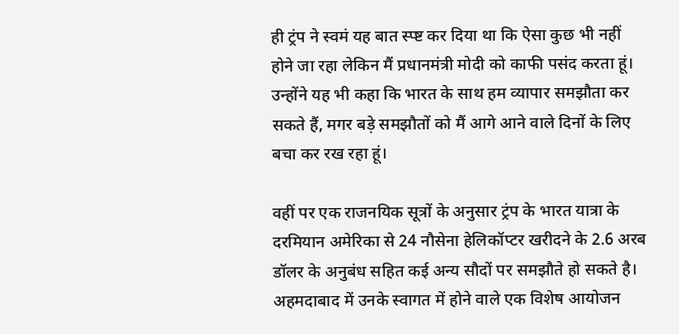ही ट्रंप ने स्वमं यह बात स्प्ष्ट कर दिया था कि ऐसा कुछ भी नहीं होने जा रहा लेकिन मैं प्रधानमंत्री मोदी को काफी पसंद करता हूं। उन्होंने यह भी कहा कि भारत के साथ हम व्यापार समझौता कर सकते हैं, मगर बड़े समझौतों को मैं आगे आने वाले दिनों के लिए बचा कर रख रहा हूं।

वहीं पर एक राजनयिक सूत्रों के अनुसार ट्रंप के भारत यात्रा के दरमियान अमेरिका से 24 नौसेना हेलिकॉप्टर खरीदने के 2.6 अरब डॉलर के अनुबंध सहित कई अन्य सौदों पर समझौते हो सकते है। अहमदाबाद में उनके स्वागत में होने वाले एक विशेष आयोजन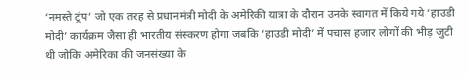‘नमस्ते ट्रंप’ जो एक तरह से प्रधानमंत्री मोदी के अमेरिकी यात्रा के दौरान उनके स्वागत में किये गये ‘हाउडी मोदी’ कार्यक्रम जैसा ही भारतीय संस्करण होगा जबकि ‘हाउडी मोदी’ में पचास हजार लोगों की भीड़ जुटी थी जोकि अमेरिका की जनसंख्या के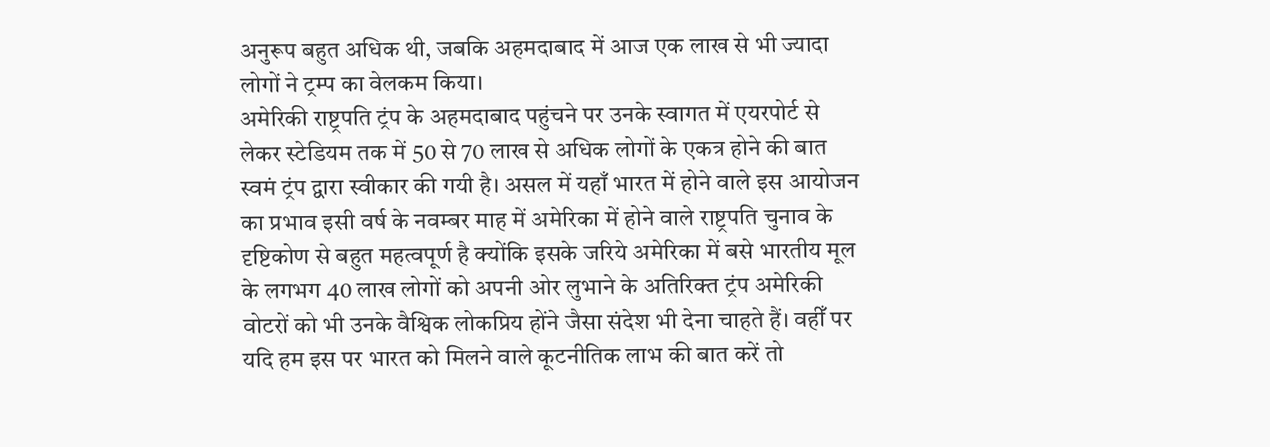अनुरूप बहुत अधिक थी, जबकि अहमदाबाद में आज एक लाख से भी ज्यादा लोगों ने ट्रम्प का वेलकम किया।
अमेरिकी राष्ट्रपति ट्रंप के अहमदाबाद पहुंचने पर उनके स्वागत में एयरपोर्ट से लेकर स्टेडियम तक में 50 से 70 लाख से अधिक लोगों के एकत्र होने की बात स्वमं ट्रंप द्वारा स्वीकार की गयी है। असल में यहाँ भारत में होने वाले इस आयोजन का प्रभाव इसी वर्ष के नवम्बर माह में अमेरिका में होने वाले राष्ट्रपति चुनाव के दृष्टिकोण से बहुत महत्वपूर्ण है क्योंकि इसके जरिये अमेरिका में बसे भारतीय मूल के लगभग 40 लाख लोगों को अपनी ओर लुभाने के अतिरिक्त ट्रंप अमेरिकी वोटरों को भी उनके वैश्विक लोकप्रिय होंने जैसा संदेश भी देना चाहते हैं। वहीँ पर यदि हम इस पर भारत को मिलने वाले कूटनीतिक लाभ की बात करें तो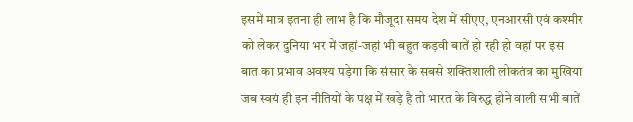इसमें मात्र इतना ही लाभ है कि मौजूदा समय देश में सीएए, एनआरसी एवं कश्मीर को लेकर दुनिया भर में जहां-जहां भी बहुत कड़वी बातें हो रही हो वहां पर इस बात का प्रभाव अवश्य पड़ेगा कि संसार के सबसे शक्तिशाली लोकतंत्र का मुखिया जब स्वयं ही इन नीतियों के पक्ष में खड़े है तो भारत के विरुद्ध होने वाली सभी बातें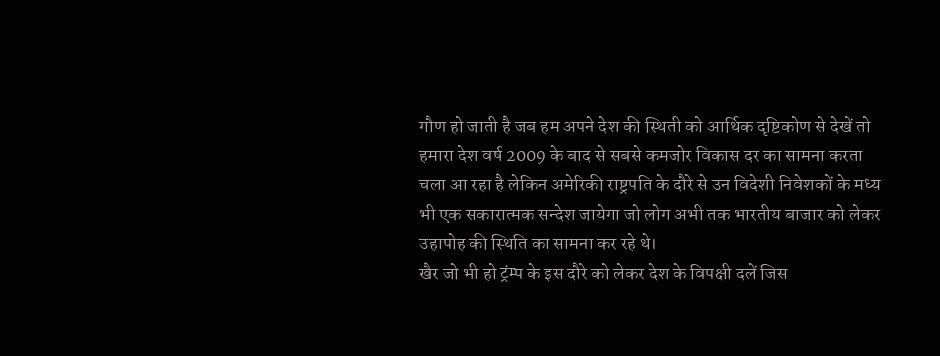गौण हो जाती है जब हम अपने देश की स्थिती को आर्थिक दृष्टिकोण से देखें तो हमारा देश वर्ष 2009 के बाद से सबसे कमजोर विकास दर का सामना करता चला आ रहा है लेकिन अमेरिकी राष्ट्रपति के दौरे से उन विदेशी निवेशकों के मध्य भी एक सकारात्मक सन्देश जायेगा जो लोग अभी तक भारतीय बाजार को लेकर उहापोह की स्थिति का सामना कर रहे थे।
खैर जो भी हो ट्रंम्प के इस दौरे को लेकर देश के विपक्षी दलें जिस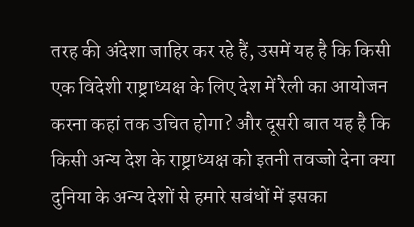तरह की अंदेशा जाहिर कर रहे हैं, उसमें यह है कि किसी एक विदेशी राष्ट्राध्यक्ष के लिए देश में रैली का आयोजन करना कहां तक उचित होगा? और दूसरी बात यह है कि किसी अन्य देश के राष्ट्राध्यक्ष को इतनी तवज्जो देना क्या दुनिया के अन्य देशों से हमारे सबंधों में इसका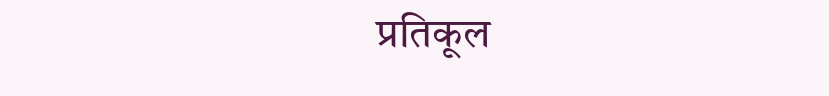प्रतिकूल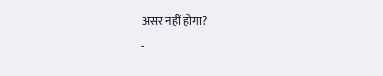असर नहीं होगा?
-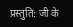प्रस्तुति: जी के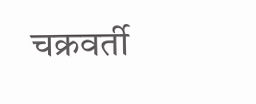चक्रवर्ती